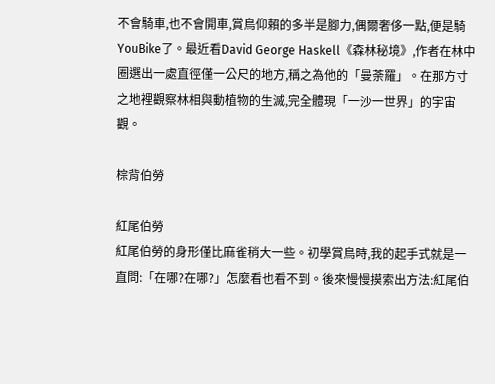不會騎車,也不會開車,賞鳥仰賴的多半是腳力,偶爾奢侈一點,便是騎YouBike了。最近看David George Haskell《森林秘境》,作者在林中圈選出一處直徑僅一公尺的地方,稱之為他的「曼荼羅」。在那方寸之地裡觀察林相與動植物的生滅,完全體現「一沙一世界」的宇宙觀。

棕背伯勞

紅尾伯勞
紅尾伯勞的身形僅比麻雀稍大一些。初學賞鳥時,我的起手式就是一直問:「在哪?在哪?」怎麼看也看不到。後來慢慢摸索出方法:紅尾伯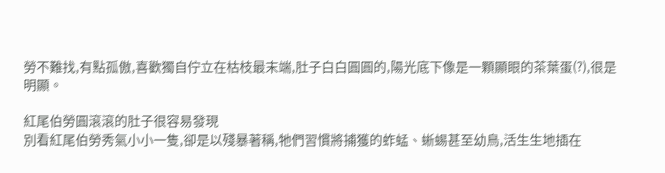勞不難找,有點孤傲,喜歡獨自佇立在枯枝最末端,肚子白白圓圓的,陽光底下像是一顆顯眼的茶葉蛋(?),很是明顯。

紅尾伯勞圓滾滾的肚子很容易發現
別看紅尾伯勞秀氣小小一隻,卻是以殘暴著稱,牠們習慣將捕獲的蚱蜢、蜥蜴甚至幼鳥,活生生地插在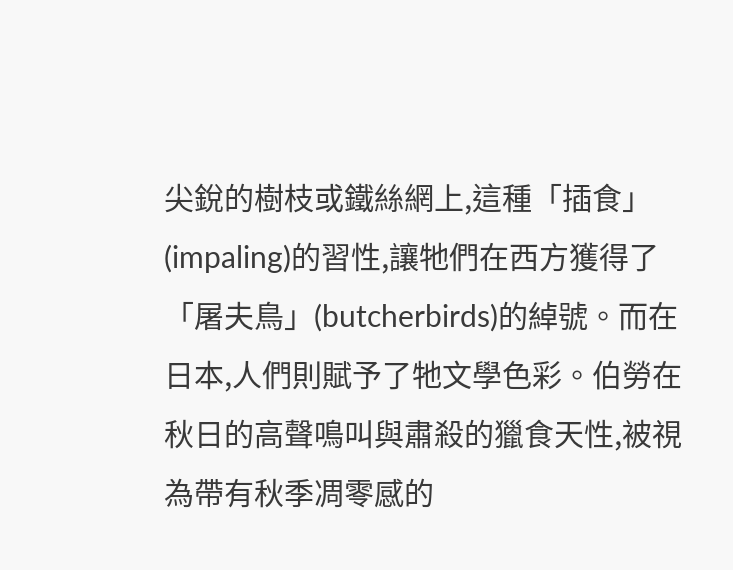尖銳的樹枝或鐵絲網上,這種「插食」(impaling)的習性,讓牠們在西方獲得了「屠夫鳥」(butcherbirds)的綽號。而在日本,人們則賦予了牠文學色彩。伯勞在秋日的高聲鳴叫與肅殺的獵食天性,被視為帶有秋季凋零感的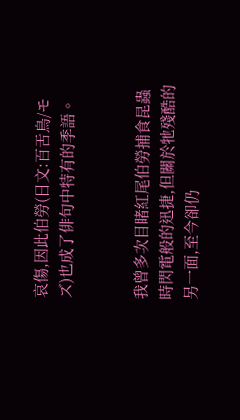哀傷,因此伯勞(日文:百舌鳥/モズ)也成了俳句中特有的季語。


我曾多次目睹紅尾伯勞捕食昆蟲時閃電般的迅捷,但關於牠殘酷的另一面,至今卻仍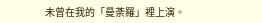未曾在我的「曼荼羅」裡上演。